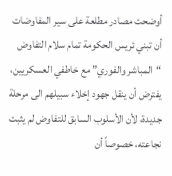أوضحت مصادر مطلعة على سير المفاوضات أن تبني ئريس الحكومة تمام سلام التفاوض “المباشر والفوري” مع خاطفي العسكريين، يفترض أن ينقل جهود إخلاء سبيلهم الى مرحلة جديدة، لأن الأسلوب السابق للتفاوض لم يثبت نجاعته، خصوصاً أن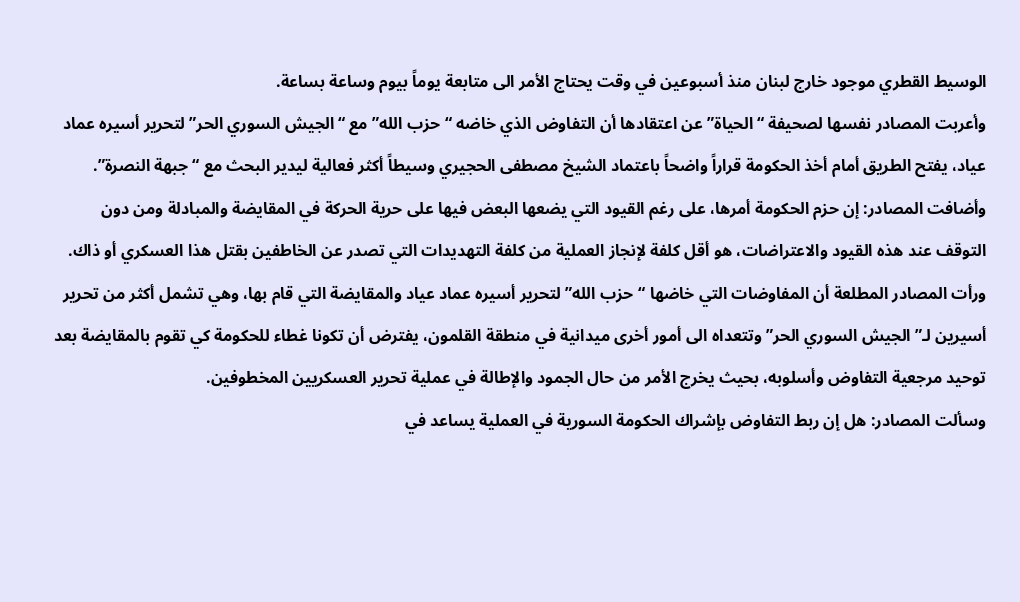الوسيط القطري موجود خارج لبنان منذ أسبوعين في وقت يحتاج الأمر الى متابعة يوماً بيوم وساعة بساعة.
وأعربت المصادر نفسها لصحيفة “الحياة”عن اعتقادها أن التفاوض الذي خاضه “حزب الله” مع “الجيش السوري الحر” لتحرير أسيره عماد عياد، يفتح الطريق أمام أخذ الحكومة قراراً واضحاً باعتماد الشيخ مصطفى الحجيري وسيطاً أكثر فعالية ليدير البحث مع “جبهة النصرة”.
وأضافت المصادر: إن حزم الحكومة أمرها، على رغم القيود التي يضعها البعض فيها على حرية الحركة في المقايضة والمبادلة ومن دون التوقف عند هذه القيود والاعتراضات، هو أقل كلفة لإنجاز العملية من كلفة التهديدات التي تصدر عن الخاطفين بقتل هذا العسكري أو ذاك.
ورأت المصادر المطلعة أن المفاوضات التي خاضها “حزب الله” لتحرير أسيره عماد عياد والمقايضة التي قام بها، وهي تشمل أكثر من تحرير أسيرين لـ”الجيش السوري الحر” وتتعداه الى أمور أخرى ميدانية في منطقة القلمون، يفترض أن تكونا غطاء للحكومة كي تقوم بالمقايضة بعد توحيد مرجعية التفاوض وأسلوبه، بحيث يخرج الأمر من حال الجمود والإطالة في عملية تحرير العسكريين المخطوفين.
وسألت المصادر: هل إن ربط التفاوض بإشراك الحكومة السورية في العملية يساعد في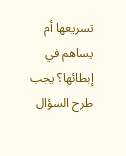تسريعها أم يساهم في إبطائها؟ يجب طرح السؤال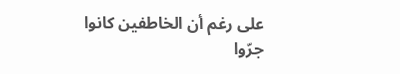على رغم أن الخاطفين كانوا جرّوا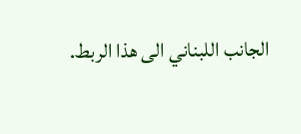الجانب اللبناني الى هذا الربط.